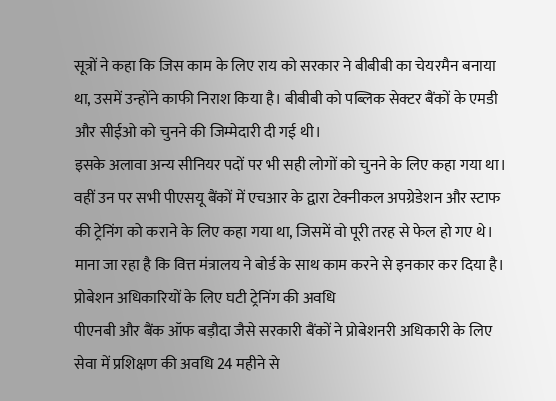सूत्रों ने कहा कि जिस काम के लिए राय को सरकार ने बीबीबी का चेयरमैन बनाया था, उसमें उन्होंने काफी निराश किया है। बीबीबी को पब्लिक सेक्टर बैंकों के एमडी और सीईओ को चुनने की जिम्मेदारी दी गई थी।
इसके अलावा अन्य सीनियर पदों पर भी सही लोगों को चुनने के लिए कहा गया था। वहीं उन पर सभी पीएसयू बैंकों में एचआर के द्वारा टेक्नीकल अपग्रेडेशन और स्टाफ की ट्रेनिंग को कराने के लिए कहा गया था, जिसमें वो पूरी तरह से फेल हो गए थे। माना जा रहा है कि वित्त मंत्रालय ने बोर्ड के साथ काम करने से इनकार कर दिया है।
प्रोबेशन अधिकारियों के लिए घटी ट्रेनिंग की अवधि
पीएनबी और बैंक ऑफ बड़ौदा जैसे सरकारी बैंकों ने प्रोबेशनरी अधिकारी के लिए सेवा में प्रशिक्षण की अवधि 24 महीने से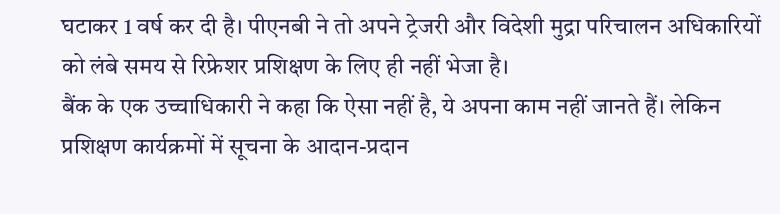घटाकर 1 वर्ष कर दी है। पीएनबी ने तो अपने ट्रेजरी और विदेशी मुद्रा परिचालन अधिकारियों को लंबे समय से रिफ्रेशर प्रशिक्षण के लिए ही नहीं भेजा है।
बैंक के एक उच्चाधिकारी ने कहा कि ऐसा नहीं है, ये अपना काम नहीं जानते हैं। लेकिन प्रशिक्षण कार्यक्रमों में सूचना के आदान-प्रदान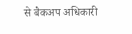से बैकअप अधिकारी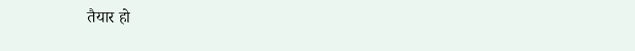तैयार हो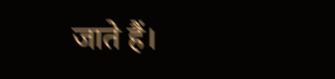जाते हैं।